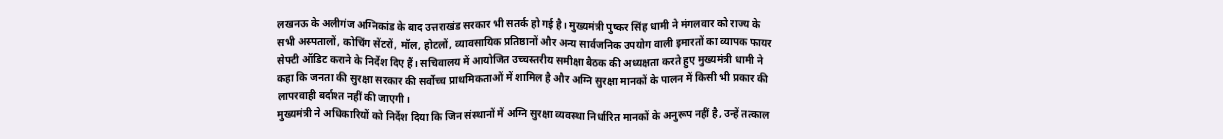लखनऊ के अलीगंज अग्निकांड के बाद उत्तराखंड सरकार भी सतर्क हो गई है। मुख्यमंत्री पुष्कर सिंह धामी ने मंगलवार को राज्य के सभी अस्पतालों, कोचिंग सेंटरों, मॉल, होटलों, व्यावसायिक प्रतिष्ठानों और अन्य सार्वजनिक उपयोग वाली इमारतों का व्यापक फायर सेफ्टी ऑडिट कराने के निर्देश दिए हैं। सचिवालय में आयोजित उच्चस्तरीय समीक्षा बैठक की अध्यक्षता करते हुए मुख्यमंत्री धामी ने कहा कि जनता की सुरक्षा सरकार की सर्वोच्च प्राथमिकताओं में शामिल है और अग्नि सुरक्षा मानकों के पालन में किसी भी प्रकार की लापरवाही बर्दाश्त नहीं की जाएगी।
मुख्यमंत्री ने अधिकारियों को निर्देश दिया कि जिन संस्थानों में अग्नि सुरक्षा व्यवस्था निर्धारित मानकों के अनुरूप नहीं है, उन्हें तत्काल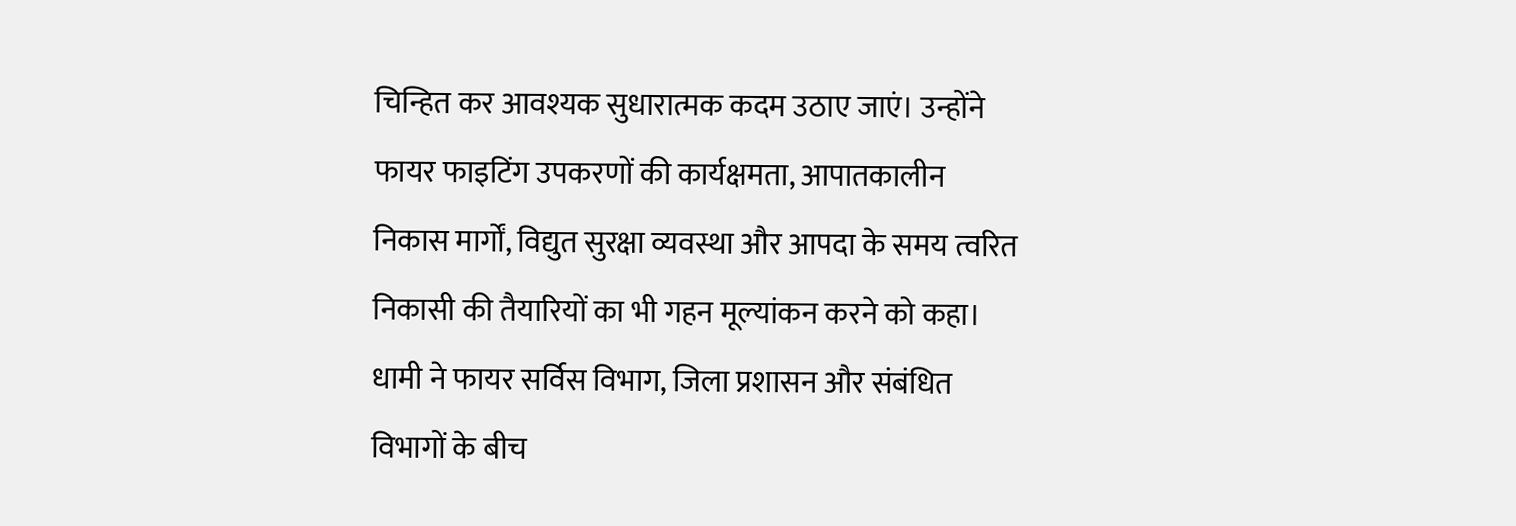चिन्हित कर आवश्यक सुधारात्मक कदम उठाए जाएं। उन्होंने फायर फाइटिंग उपकरणों की कार्यक्षमता, आपातकालीन निकास मार्गों, विद्युत सुरक्षा व्यवस्था और आपदा के समय त्वरित निकासी की तैयारियों का भी गहन मूल्यांकन करने को कहा। धामी ने फायर सर्विस विभाग, जिला प्रशासन और संबंधित विभागों के बीच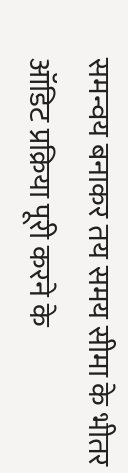समन्वय बनाकर तय समय सीमा के भीतर ऑडिट प्रक्रिया पूरी करने के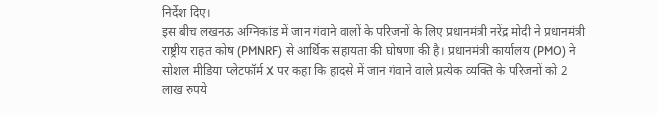निर्देश दिए।
इस बीच लखनऊ अग्निकांड में जान गंवाने वालों के परिजनों के लिए प्रधानमंत्री नरेंद्र मोदी ने प्रधानमंत्री राष्ट्रीय राहत कोष (PMNRF) से आर्थिक सहायता की घोषणा की है। प्रधानमंत्री कार्यालय (PMO) ने सोशल मीडिया प्लेटफॉर्म X पर कहा कि हादसे में जान गंवाने वाले प्रत्येक व्यक्ति के परिजनों को 2 लाख रुपये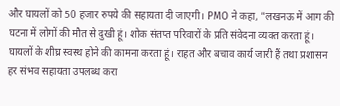और घायलों को 50 हजार रुपये की सहायता दी जाएगी। PMO ने कहा, "लखनऊ में आग की घटना में लोगों की मौत से दुखी हूं। शोक संतप्त परिवारों के प्रति संवेदना व्यक्त करता हूं। घायलों के शीघ्र स्वस्थ होने की कामना करता हूं। राहत और बचाव कार्य जारी हैं तथा प्रशासन हर संभव सहायता उपलब्ध करा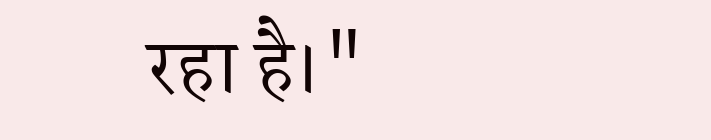रहा है।"